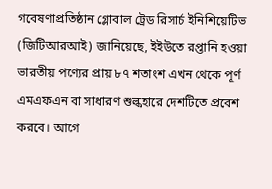গবেষণাপ্রতিষ্ঠান গ্লোবাল ট্রেড রিসার্চ ইনিশিয়েটিভ (জিটিআরআই) জানিয়েছে, ইইউতে রপ্তানি হওয়া ভারতীয় পণ্যের প্রায় ৮৭ শতাংশ এখন থেকে পূর্ণ এমএফএন বা সাধারণ শুল্কহারে দেশটিতে প্রবেশ করবে। আগে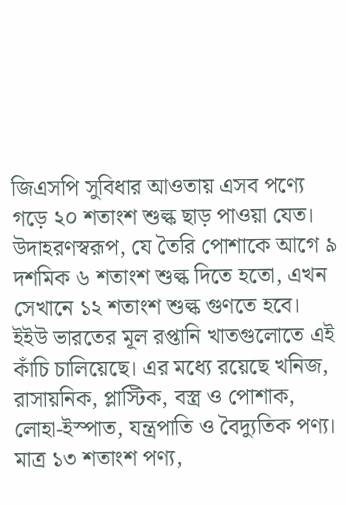জিএসপি সুবিধার আওতায় এসব পণ্যে গড়ে ২০ শতাংশ শুল্ক ছাড় পাওয়া যেত। উদাহরণস্বরূপ, যে তৈরি পোশাকে আগে ৯ দশমিক ৬ শতাংশ শুল্ক দিতে হতো, এখন সেখানে ১২ শতাংশ শুল্ক গুণতে হবে।
ইইউ ভারতের মূল রপ্তানি খাতগুলোতে এই কাঁচি চালিয়েছে। এর মধ্যে রয়েছে খনিজ, রাসায়নিক, প্লাস্টিক, বস্ত্র ও পোশাক, লোহা-ইস্পাত, যন্ত্রপাতি ও বৈদ্যুতিক পণ্য। মাত্র ১৩ শতাংশ পণ্য,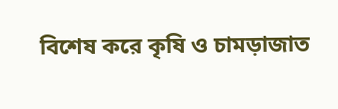বিশেষ করে কৃষি ও চামড়াজাত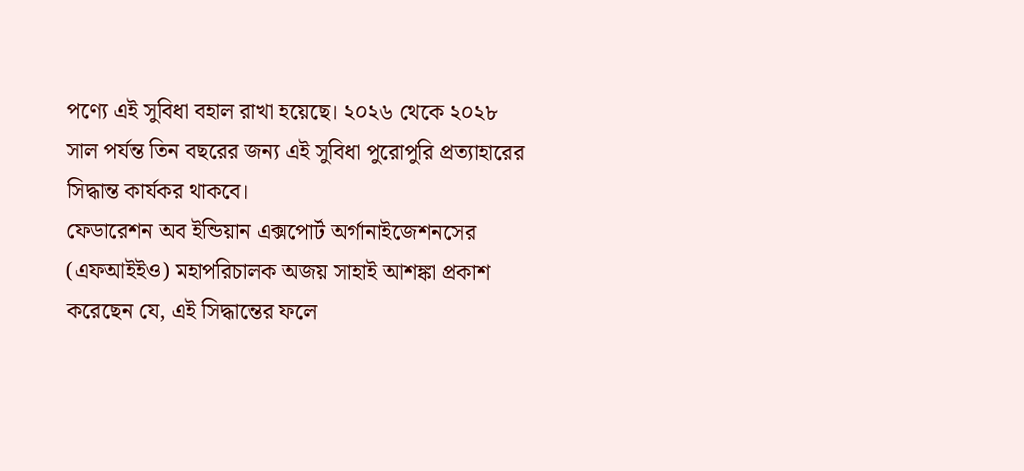পণ্যে এই সুবিধা বহাল রাখা হয়েছে। ২০২৬ থেকে ২০২৮ সাল পর্যন্ত তিন বছরের জন্য এই সুবিধা পুরোপুরি প্রত্যাহারের সিদ্ধান্ত কার্যকর থাকবে।
ফেডারেশন অব ইন্ডিয়ান এক্সপোর্ট অর্গানাইজেশনসের (এফআইইও) মহাপরিচালক অজয় সাহাই আশঙ্কা প্রকাশ করেছেন যে, এই সিদ্ধান্তের ফলে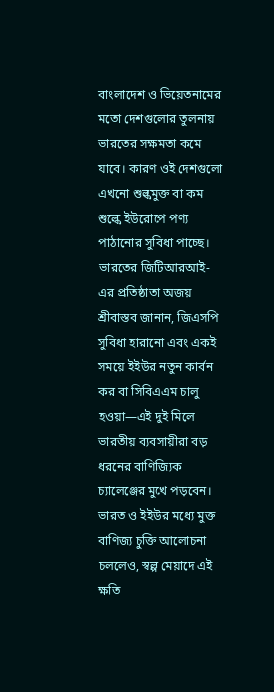বাংলাদেশ ও ভিয়েতনামের মতো দেশগুলোর তুলনায় ভারতের সক্ষমতা কমে যাবে। কারণ ওই দেশগুলো এখনো শুল্কমুক্ত বা কম শুল্কে ইউরোপে পণ্য পাঠানোর সুবিধা পাচ্ছে।
ভারতের জিটিআরআই-এর প্রতিষ্ঠাতা অজয় শ্রীবাস্তব জানান, জিএসপি সুবিধা হারানো এবং একই সময়ে ইইউর নতুন কার্বন কর বা সিবিএএম চালু হওয়া—এই দুই মিলে ভারতীয় ব্যবসায়ীরা বড় ধরনের বাণিজ্যিক চ্যালেঞ্জের মুখে পড়বেন। ভারত ও ইইউর মধ্যে মুক্ত বাণিজ্য চুক্তি আলোচনা চললেও, স্বল্প মেয়াদে এই ক্ষতি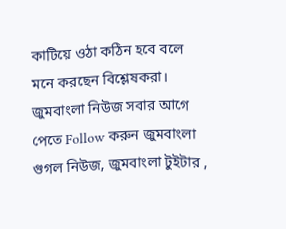কাটিয়ে ওঠা কঠিন হবে বলে মনে করছেন বিশ্লেষকরা।
জুমবাংলা নিউজ সবার আগে পেতে Follow করুন জুমবাংলা গুগল নিউজ, জুমবাংলা টুইটার ,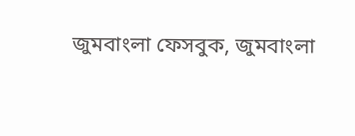জুমবাংলা ফেসবুক, জুমবাংলা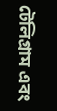টেলিগ্রাম এবং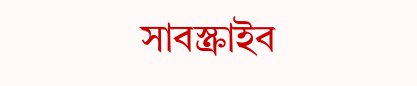সাবস্ক্রাইব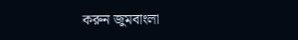করুন জুমবাংলা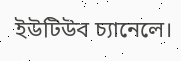ইউটিউব চ্যানেলে।